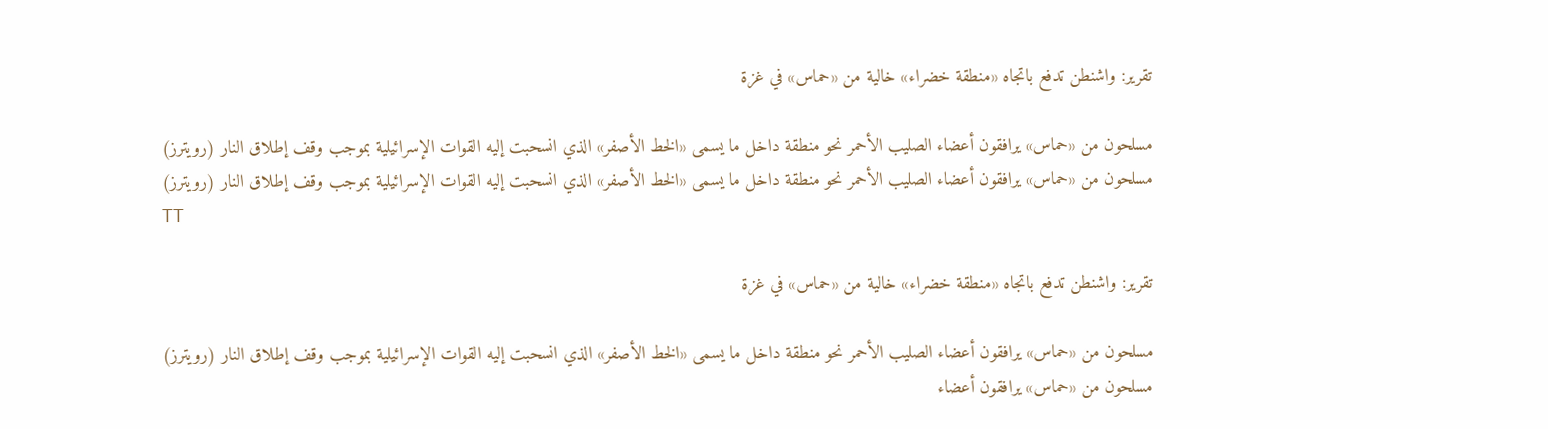تقرير: واشنطن تدفع باتجاه «منطقة خضراء» خالية من «حماس» في غزة

مسلحون من «حماس» يرافقون أعضاء الصليب الأحمر نحو منطقة داخل ما يسمى «الخط الأصفر» الذي انسحبت إليه القوات الإسرائيلية بموجب وقف إطلاق النار (رويترز)
مسلحون من «حماس» يرافقون أعضاء الصليب الأحمر نحو منطقة داخل ما يسمى «الخط الأصفر» الذي انسحبت إليه القوات الإسرائيلية بموجب وقف إطلاق النار (رويترز)
TT

تقرير: واشنطن تدفع باتجاه «منطقة خضراء» خالية من «حماس» في غزة

مسلحون من «حماس» يرافقون أعضاء الصليب الأحمر نحو منطقة داخل ما يسمى «الخط الأصفر» الذي انسحبت إليه القوات الإسرائيلية بموجب وقف إطلاق النار (رويترز)
مسلحون من «حماس» يرافقون أعضاء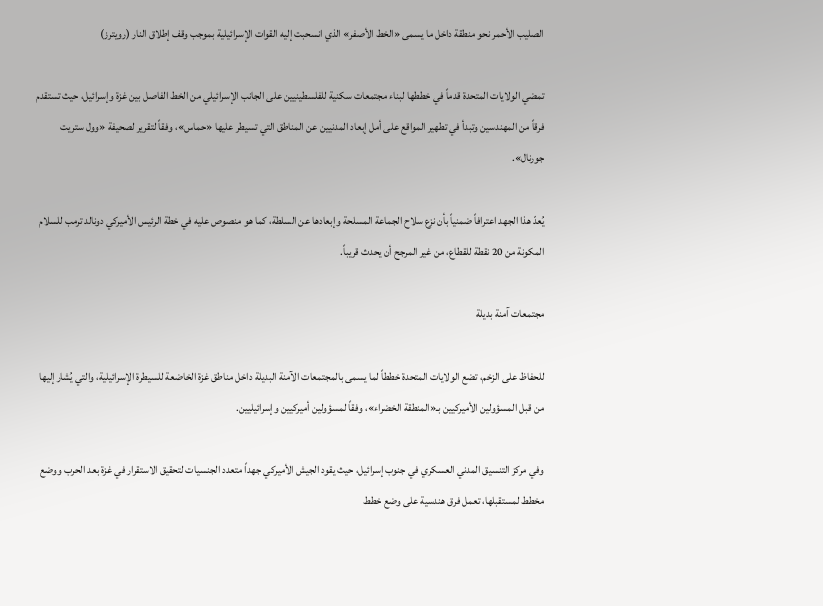الصليب الأحمر نحو منطقة داخل ما يسمى «الخط الأصفر» الذي انسحبت إليه القوات الإسرائيلية بموجب وقف إطلاق النار (رويترز)

تمضي الولايات المتحدة قدماً في خططها لبناء مجتمعات سكنية للفلسطينيين على الجانب الإسرائيلي من الخط الفاصل بين غزة وإسرائيل، حيث تستقدم فرقاً من المهندسين وتبدأ في تطهير المواقع على أمل إبعاد المدنيين عن المناطق التي تسيطر عليها «حماس»، وفقاً لتقرير لصحيفة «وول ستريت جورنال».

يُعدّ هذا الجهد اعترافاً ضمنياً بأن نزع سلاح الجماعة المسلحة وإبعادها عن السلطة، كما هو منصوص عليه في خطة الرئيس الأميركي دونالد ترمب للسلام المكونة من 20 نقطة للقطاع، من غير المرجح أن يحدث قريباً.

مجتمعات آمنة بديلة

للحفاظ على الزخم، تضع الولايات المتحدة خططاً لما يسمى بالمجتمعات الآمنة البديلة داخل مناطق غزة الخاضعة للسيطرة الإسرائيلية، والتي يُشار إليها من قبل المسؤولين الأميركيين بـ«المنطقة الخضراء»، وفقاً لمسؤولين أميركيين وإسرائيليين.

وفي مركز التنسيق المدني العسكري في جنوب إسرائيل، حيث يقود الجيش الأميركي جهداً متعدد الجنسيات لتحقيق الاستقرار في غزة بعد الحرب ووضع مخطط لمستقبلها، تعمل فرق هندسية على وضع خطط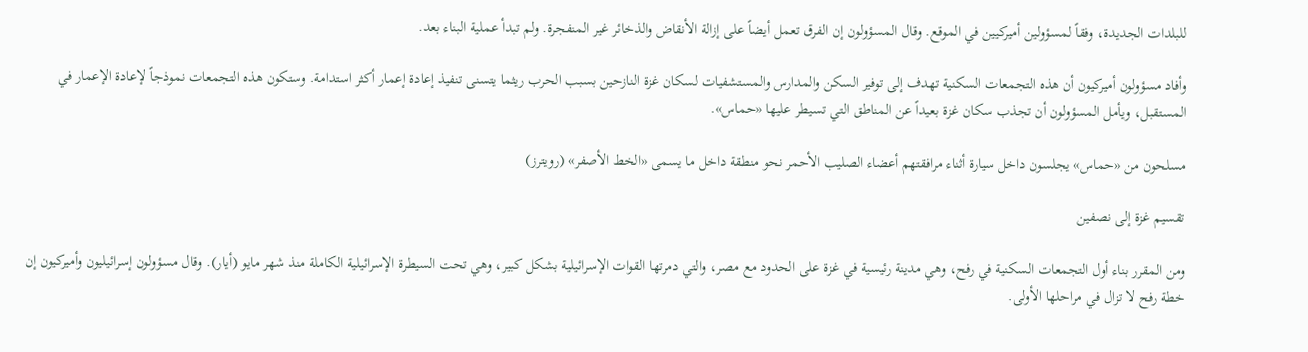للبلدات الجديدة، وفقاً لمسؤولين أميركيين في الموقع. وقال المسؤولون إن الفرق تعمل أيضاً على إزالة الأنقاض والذخائر غير المنفجرة. ولم تبدأ عملية البناء بعد.

وأفاد مسؤولون أميركيون أن هذه التجمعات السكنية تهدف إلى توفير السكن والمدارس والمستشفيات لسكان غزة النازحين بسبب الحرب ريثما يتسنى تنفيذ إعادة إعمار أكثر استدامة. وستكون هذه التجمعات نموذجاً لإعادة الإعمار في المستقبل، ويأمل المسؤولون أن تجذب سكان غزة بعيداً عن المناطق التي تسيطر عليها «حماس».

مسلحون من «حماس» يجلسون داخل سيارة أثناء مرافقتهم أعضاء الصليب الأحمر نحو منطقة داخل ما يسمى «الخط الأصفر» (رويترز)

تقسيم غزة إلى نصفين

ومن المقرر بناء أول التجمعات السكنية في رفح، وهي مدينة رئيسية في غزة على الحدود مع مصر، والتي دمرتها القوات الإسرائيلية بشكل كبير، وهي تحت السيطرة الإسرائيلية الكاملة منذ شهر مايو (أيار). وقال مسؤولون إسرائيليون وأميركيون إن خطة رفح لا تزال في مراحلها الأولى.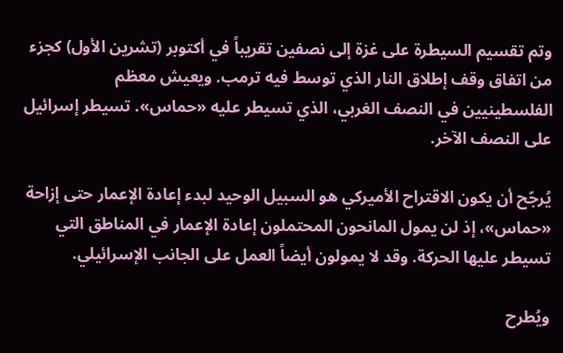وتم تقسيم السيطرة على غزة إلى نصفين تقريباً في أكتوبر (تشرين الأول) كجزء من اتفاق وقف إطلاق النار الذي توسط فيه ترمب. ويعيش معظم الفلسطينيين في النصف الغربي، الذي تسيطر عليه «حماس». تسيطر إسرائيل على النصف الآخر.

يُرجّح أن يكون الاقتراح الأميركي هو السبيل الوحيد لبدء إعادة الإعمار حتى إزاحة «حماس»، إذ لن يمول المانحون المحتملون إعادة الإعمار في المناطق التي تسيطر عليها الحركة. وقد لا يمولون أيضاً العمل على الجانب الإسرائيلي.

ويُطرح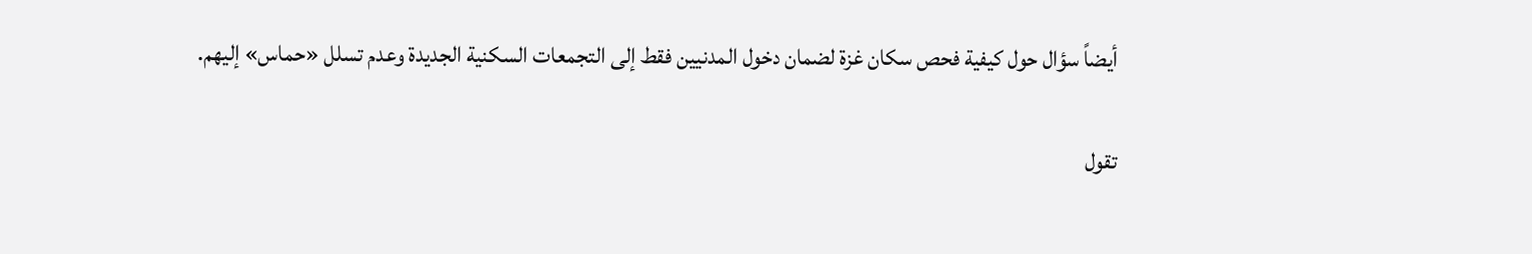أيضاً سؤال حول كيفية فحص سكان غزة لضمان دخول المدنيين فقط إلى التجمعات السكنية الجديدة وعدم تسلل «حماس» إليهم.

تقول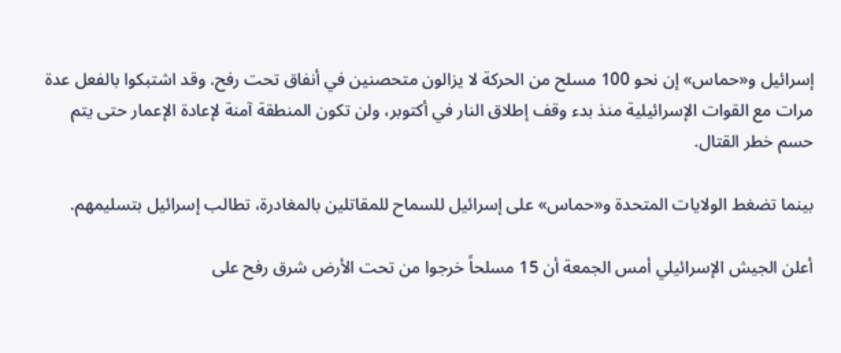إسرائيل و«حماس» إن نحو 100 مسلح من الحركة لا يزالون متحصنين في أنفاق تحت رفح. وقد اشتبكوا بالفعل عدة مرات مع القوات الإسرائيلية منذ بدء وقف إطلاق النار في أكتوبر، ولن تكون المنطقة آمنة لإعادة الإعمار حتى يتم حسم خطر القتال.

بينما تضغط الولايات المتحدة و«حماس» على إسرائيل للسماح للمقاتلين بالمغادرة، تطالب إسرائيل بتسليمهم.

أعلن الجيش الإسرائيلي أمس الجمعة أن 15 مسلحاً خرجوا من تحت الأرض شرق رفح على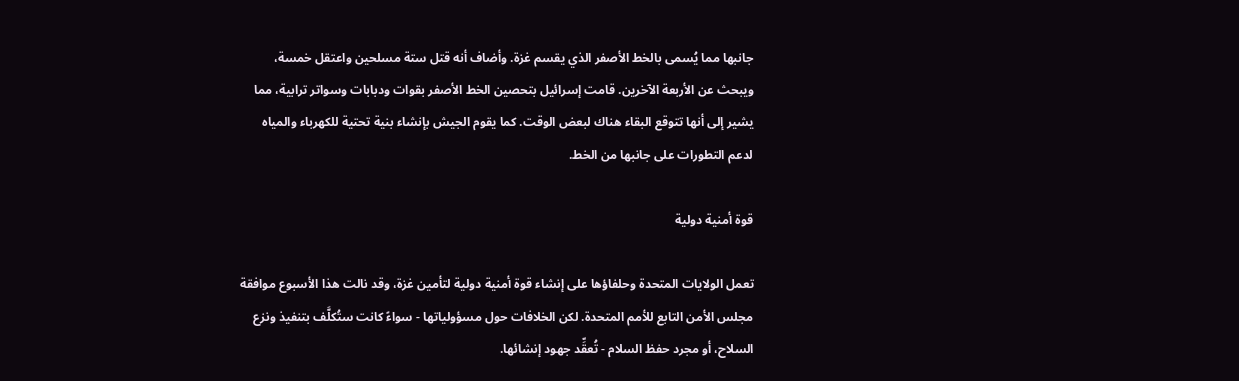جانبها مما يُسمى بالخط الأصفر الذي يقسم غزة. وأضاف أنه قتل ستة مسلحين واعتقل خمسة، ويبحث عن الأربعة الآخرين. قامت إسرائيل بتحصين الخط الأصفر بقوات ودبابات وسواتر ترابية، مما يشير إلى أنها تتوقع البقاء هناك لبعض الوقت. كما يقوم الجيش بإنشاء بنية تحتية للكهرباء والمياه لدعم التطورات على جانبها من الخط.

قوة أمنية دولية

تعمل الولايات المتحدة وحلفاؤها على إنشاء قوة أمنية دولية لتأمين غزة، وقد نالت هذا الأسبوع موافقة مجلس الأمن التابع للأمم المتحدة. لكن الخلافات حول مسؤولياتها - سواءً كانت ستُكلَّف بتنفيذ ونزع السلاح، أو مجرد حفظ السلام - تُعقِّد جهود إنشائها.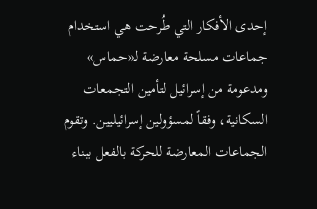إحدى الأفكار التي طُرحت هي استخدام جماعات مسلحة معارضة لـ«حماس» ومدعومة من إسرائيل لتأمين التجمعات السكانية، وفقاً لمسؤولين إسرائيليين. وتقوم الجماعات المعارضة للحركة بالفعل ببناء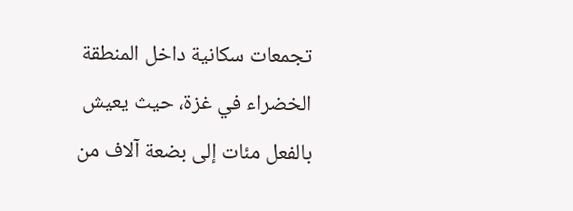تجمعات سكانية داخل المنطقة الخضراء في غزة، حيث يعيش بالفعل مئات إلى بضعة آلاف من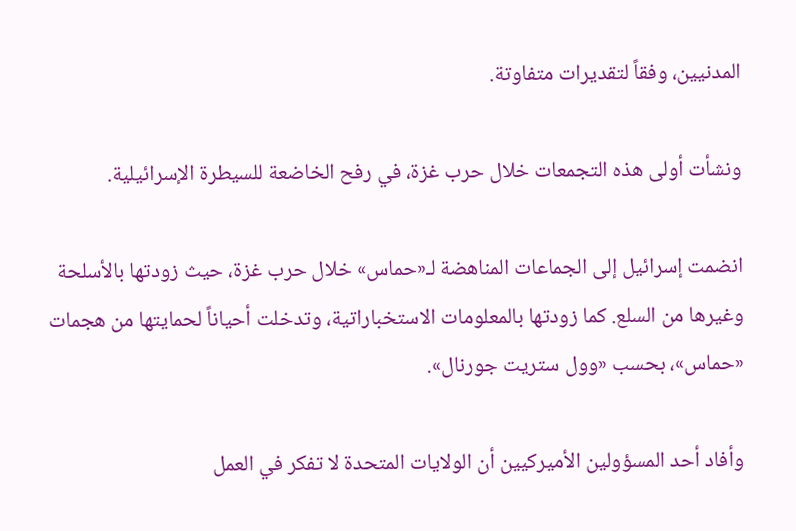المدنيين، وفقاً لتقديرات متفاوتة.

ونشأت أولى هذه التجمعات خلال حرب غزة، في رفح الخاضعة للسيطرة الإسرائيلية.

انضمت إسرائيل إلى الجماعات المناهضة لـ«حماس» خلال حرب غزة، حيث زودتها بالأسلحة وغيرها من السلع. كما زودتها بالمعلومات الاستخباراتية، وتدخلت أحياناً لحمايتها من هجمات «حماس»، بحسب «وول ستريت جورنال».

وأفاد أحد المسؤولين الأميركيين أن الولايات المتحدة لا تفكر في العمل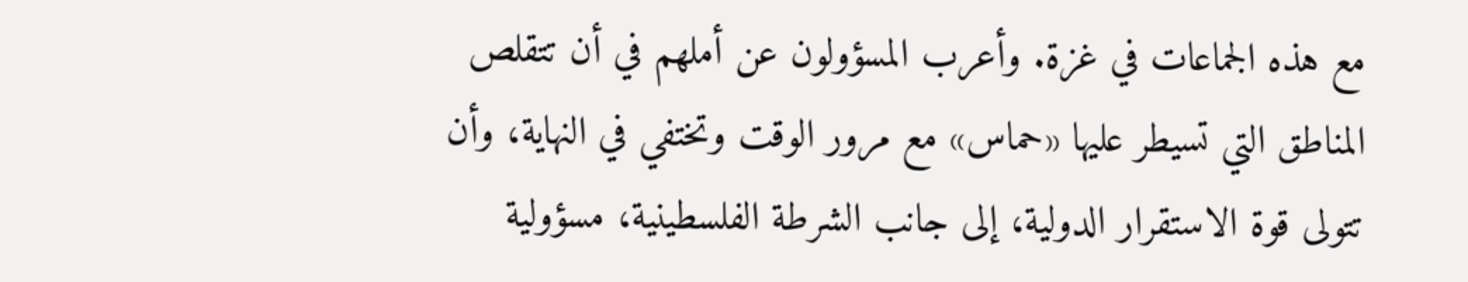مع هذه الجماعات في غزة. وأعرب المسؤولون عن أملهم في أن تتقلص المناطق التي تسيطر عليها «حماس» مع مرور الوقت وتختفي في النهاية، وأن تتولى قوة الاستقرار الدولية، إلى جانب الشرطة الفلسطينية، مسؤولية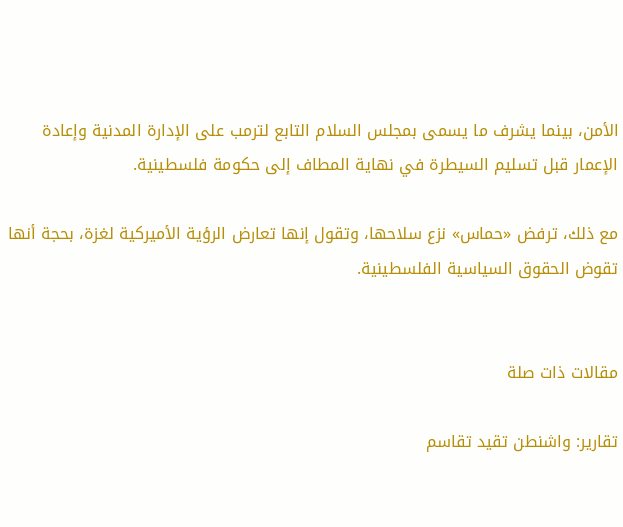الأمن، بينما يشرف ما يسمى بمجلس السلام التابع لترمب على الإدارة المدنية وإعادة الإعمار قبل تسليم السيطرة في نهاية المطاف إلى حكومة فلسطينية.

مع ذلك، ترفض «حماس» نزع سلاحها، وتقول إنها تعارض الرؤية الأميركية لغزة، بحجة أنها تقوض الحقوق السياسية الفلسطينية.


مقالات ذات صلة

تقارير: واشنطن تقيد تقاسم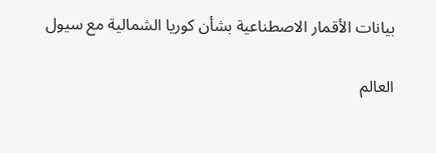بيانات الأقمار الاصطناعية بشأن كوريا الشمالية مع سيول

العالم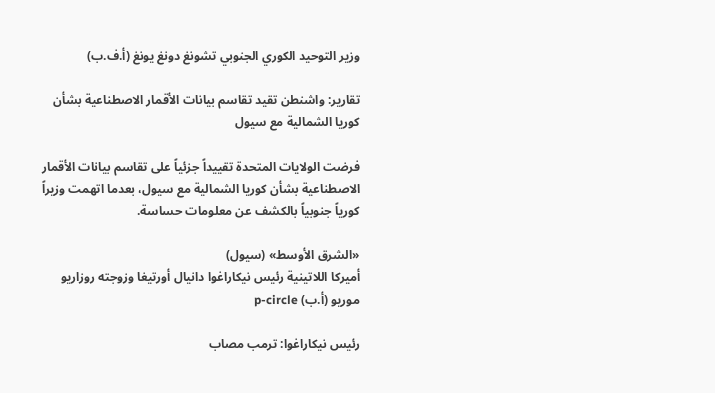وزير التوحيد الكوري الجنوبي تشونغ دونغ يونغ (أ.ف.ب)

تقارير: واشنطن تقيد تقاسم بيانات الأقمار الاصطناعية بشأن كوريا الشمالية مع سيول

فرضت الولايات المتحدة تقييداً جزئياً على تقاسم بيانات الأقمار الاصطناعية بشأن كوريا الشمالية مع سيول، بعدما اتهمت وزيراً كورياً جنوبياً بالكشف عن معلومات حساسة.

«الشرق الأوسط» (سيول)
أميركا اللاتينية رئيس نيكاراغوا دانيال أورتيغا وزوجته روزاريو موريو (أ.ب) p-circle

رئيس نيكاراغوا: ترمب مصاب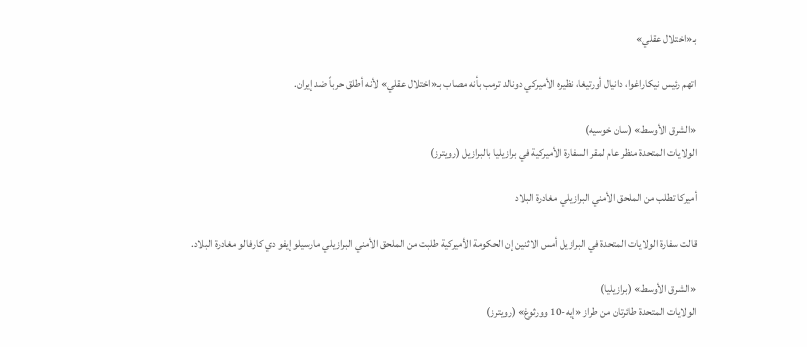بـ«اختلال عقلي»

اتهم رئيس نيكاراغوا، دانيال أورتيغا، نظيره الأميركي دونالد ترمب بأنه مصاب بـ«اختلال عقلي» لأنه أطلق حرباً ضد إيران.

«الشرق الأوسط» (سان خوسيه)
الولايات المتحدة منظر عام لمقر السفارة الأميركية في برازيليا بالبرازيل (رويترز)

أميركا تطلب من الملحق الأمني البرازيلي مغادرة البلاد

قالت سفارة الولايات المتحدة في البرازيل أمس الاثنين إن الحكومة الأميركية طلبت من الملحق الأمني البرازيلي مارسيلو إيفو دي كارفالو مغادرة البلاد.

«الشرق الأوسط» (برازيليا)
الولايات المتحدة طائرتان من طراز «إيه-10 وورثوغ» (رويترز)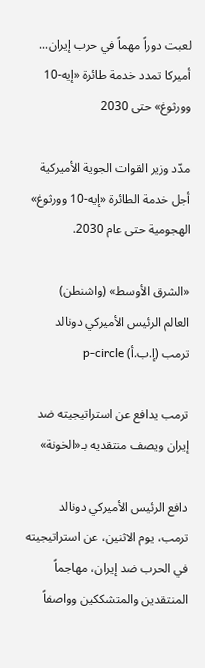لعبت دوراً مهماً في حرب إيران... أميركا تمدد خدمة طائرة «إيه-10 وورثوغ» حتى 2030

مدّد وزير القوات الجوية الأميركية أجل خدمة الطائرة «إيه-10 وورثوغ» الهجومية حتى عام 2030.

«الشرق الأوسط» (واشنطن)
العالم الرئيس الأميركي دونالد ترمب (إ.ب.أ) p-circle

ترمب يدافع عن استراتيجيته ضد إيران ويصف منتقديه بـ«الخونة»

دافع الرئيس الأميركي دونالد ترمب، يوم الاثنين، عن استراتيجيته في الحرب ضد إيران، مهاجماً المنتقدين والمتشككين وواصفاً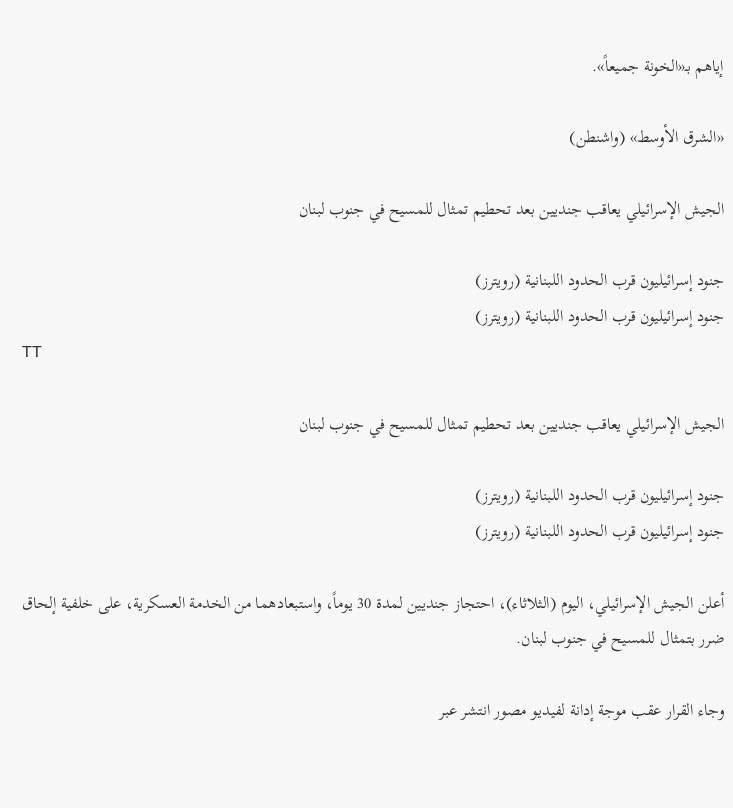إياهم بـ«الخونة جميعاً».

«الشرق الأوسط» (واشنطن)

الجيش الإسرائيلي يعاقب جنديين بعد تحطيم تمثال للمسيح في جنوب لبنان

جنود إسرائيليون قرب الحدود اللبنانية (رويترز)
جنود إسرائيليون قرب الحدود اللبنانية (رويترز)
TT

الجيش الإسرائيلي يعاقب جنديين بعد تحطيم تمثال للمسيح في جنوب لبنان

جنود إسرائيليون قرب الحدود اللبنانية (رويترز)
جنود إسرائيليون قرب الحدود اللبنانية (رويترز)

أعلن الجيش الإسرائيلي، اليوم (الثلاثاء)، احتجاز جنديين لمدة 30 يوماً، واستبعادهما من الخدمة العسكرية، على خلفية إلحاق ضرر بتمثال للمسيح في جنوب لبنان.

وجاء القرار عقب موجة إدانة لفيديو مصور انتشر عبر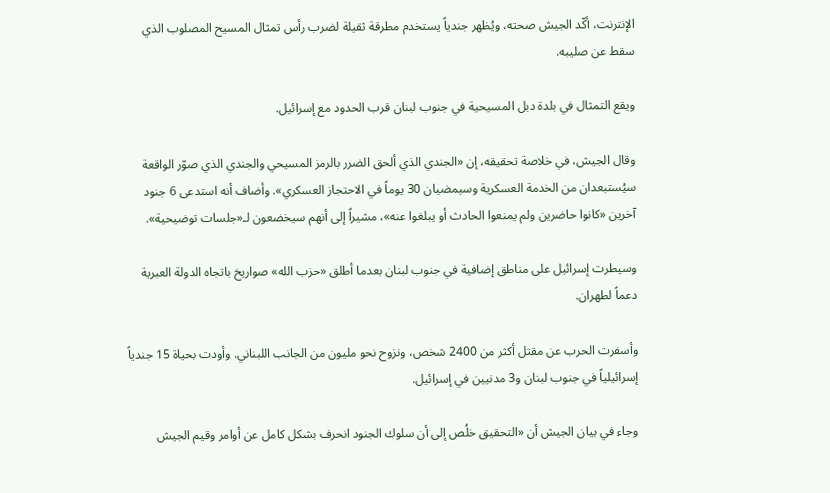الإنترنت، أكّد الجيش صحته، ويُظهر جندياً يستخدم مطرقة ثقيلة لضرب رأس تمثال المسيح المصلوب الذي سقط عن صليبه.

ويقع التمثال في بلدة دبل المسيحية في جنوب لبنان قرب الحدود مع إسرائيل.

وقال الجيش، في خلاصة تحقيقه، إن «الجندي الذي ألحق الضرر بالرمز المسيحي والجندي الذي صوّر الواقعة سيُستبعدان من الخدمة العسكرية وسيمضيان 30 يوماً في الاحتجاز العسكري». وأضاف أنه استدعى 6 جنود آخرين «كانوا حاضرين ولم يمنعوا الحادث أو يبلغوا عنه»، مشيراً إلى أنهم سيخضعون لـ«جلسات توضيحية».

وسيطرت إسرائيل على مناطق إضافية في جنوب لبنان بعدما أطلق «حزب الله» صواريخ باتجاه الدولة العبرية دعماً لطهران.

وأسفرت الحرب عن مقتل أكثر من 2400 شخص، ونزوح نحو مليون من الجانب اللبناني. وأودت بحياة 15 جندياً إسرائيلياً في جنوب لبنان و3 مدنيين في إسرائيل.

وجاء في بيان الجيش أن «التحقيق خلُص إلى أن سلوك الجنود انحرف بشكل كامل عن أوامر وقيم الجيش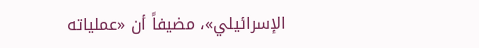الإسرائيلي»، مضيفاً أن «عملياته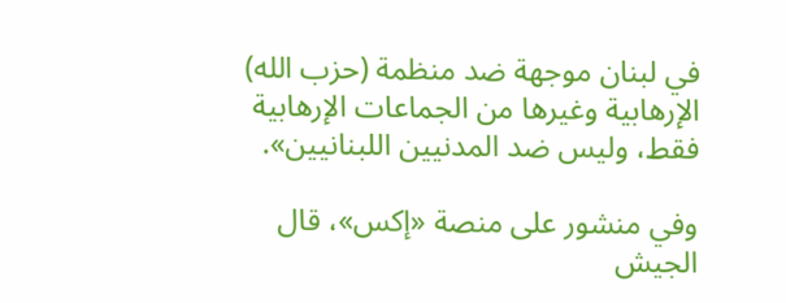في لبنان موجهة ضد منظمة (حزب الله) الإرهابية وغيرها من الجماعات الإرهابية فقط، وليس ضد المدنيين اللبنانيين».

وفي منشور على منصة «إكس»، قال الجيش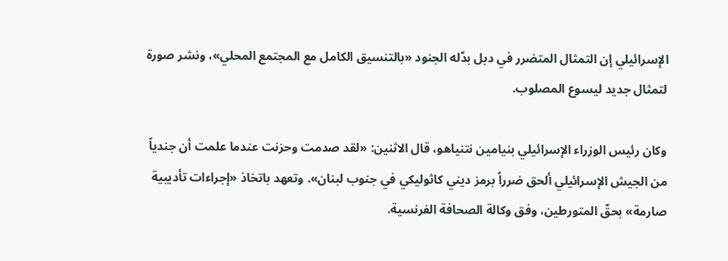الإسرائيلي إن التمثال المتضرر في دبل بدّله الجنود «بالتنسيق الكامل مع المجتمع المحلي»، ونشر صورة لتمثال جديد ليسوع المصلوب.

وكان رئيس الوزراء الإسرائيلي بنيامين نتنياهو، قال الاثنين: «لقد صدمت وحزنت عندما علمت أن جندياً من الجيش الإسرائيلي ألحق ضرراً برمز ديني كاثوليكي في جنوب لبنان». وتعهد باتخاذ «إجراءات تأديبية صارمة» بحقّ المتورطين، وفق وكالة الصحافة الفرنسية.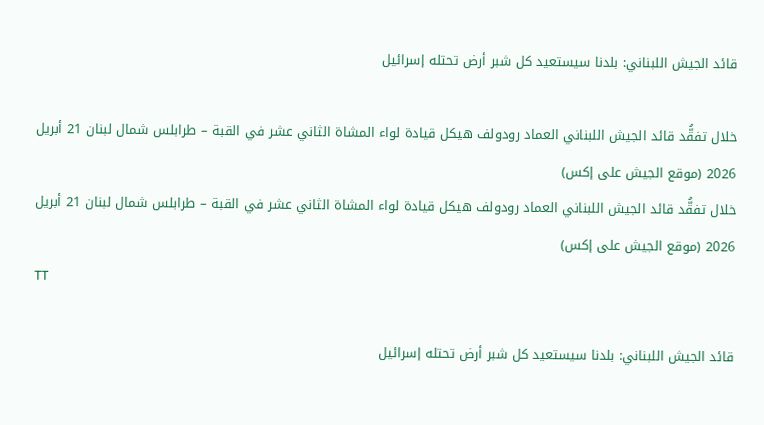قائد الجيش اللبناني: بلدنا سيستعيد كل شبر أرض تحتله إسرائيل

خلال تفقُّد قائد الجيش اللبناني العماد رودولف هيكل قيادة لواء المشاة الثاني عشر في القبة – طرابلس شمال لبنان 21 أبريل 2026 (موقع الجيش على إكس)
خلال تفقُّد قائد الجيش اللبناني العماد رودولف هيكل قيادة لواء المشاة الثاني عشر في القبة – طرابلس شمال لبنان 21 أبريل 2026 (موقع الجيش على إكس)
TT

قائد الجيش اللبناني: بلدنا سيستعيد كل شبر أرض تحتله إسرائيل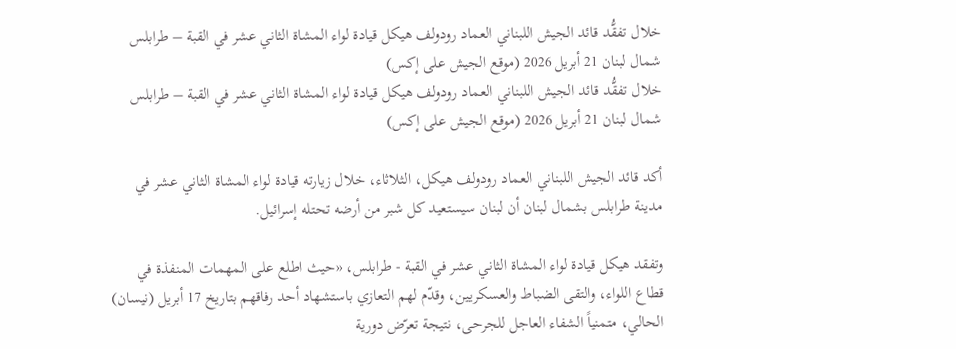خلال تفقُّد قائد الجيش اللبناني العماد رودولف هيكل قيادة لواء المشاة الثاني عشر في القبة – طرابلس شمال لبنان 21 أبريل 2026 (موقع الجيش على إكس)
خلال تفقُّد قائد الجيش اللبناني العماد رودولف هيكل قيادة لواء المشاة الثاني عشر في القبة – طرابلس شمال لبنان 21 أبريل 2026 (موقع الجيش على إكس)

أكد قائد الجيش اللبناني العماد رودولف هيكل، الثلاثاء، خلال زيارته قيادة لواء المشاة الثاني عشر في مدينة طرابلس بشمال لبنان أن لبنان سيستعيد كل شبر من أرضه تحتله إسرائيل.

وتفقد هيكل قيادة لواء المشاة الثاني عشر في القبة - طرابلس، «حيث اطلع على المهمات المنفذة في قطاع اللواء، والتقى الضباط والعسكريين، وقدّم لهم التعازي باستشهاد أحد رفاقهم بتاريخ 17 أبريل (نيسان) الحالي، متمنياً الشفاء العاجل للجرحى، نتيجة تعرّض دورية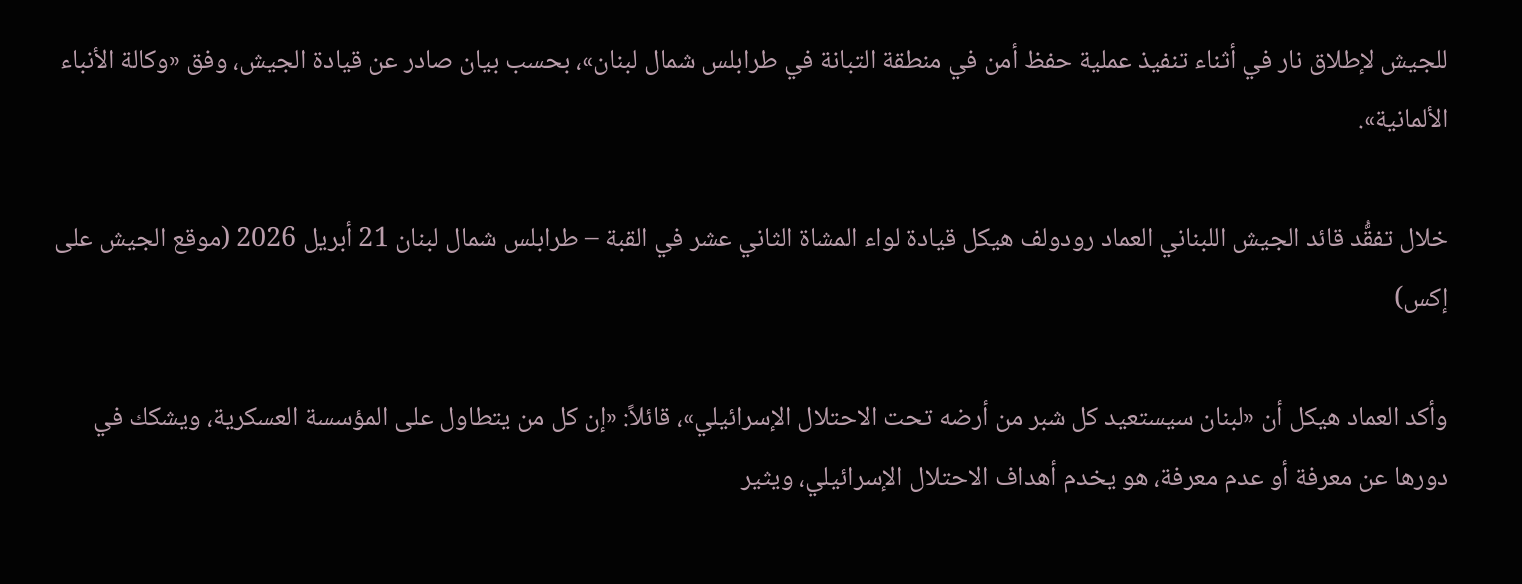للجيش لإطلاق نار في أثناء تنفيذ عملية حفظ أمن في منطقة التبانة في طرابلس شمال لبنان»، بحسب بيان صادر عن قيادة الجيش، وفق «وكالة الأنباء الألمانية».

خلال تفقُّد قائد الجيش اللبناني العماد رودولف هيكل قيادة لواء المشاة الثاني عشر في القبة – طرابلس شمال لبنان 21 أبريل 2026 (موقع الجيش على إكس)

وأكد العماد هيكل أن «لبنان سيستعيد كل شبر من أرضه تحت الاحتلال الإسرائيلي»، قائلاً: «إن كل من يتطاول على المؤسسة العسكرية، ويشكك في دورها عن معرفة أو عدم معرفة، هو يخدم أهداف الاحتلال الإسرائيلي، ويثير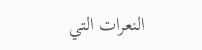النعرات التي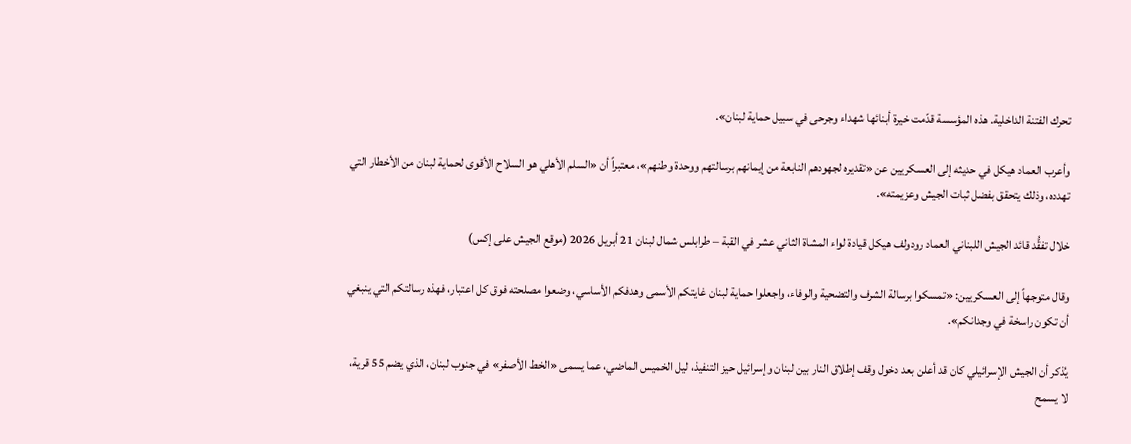تحرك الفتنة الداخلية. هذه المؤسسة قدّمت خيرة أبنائها شهداء وجرحى في سبيل حماية لبنان».

وأعرب العماد هيكل في حديثه إلى العسكريين عن «تقديره لجهودهم النابعة من إيمانهم برسالتهم ووحدة وطنهم»، معتبراً أن «السلم الأهلي هو السلاح الأقوى لحماية لبنان من الأخطار التي تهدده، وذلك يتحقق بفضل ثبات الجيش وعزيمته».

خلال تفقُّد قائد الجيش اللبناني العماد رودولف هيكل قيادة لواء المشاة الثاني عشر في القبة – طرابلس شمال لبنان 21 أبريل 2026 (موقع الجيش على إكس)

وقال متوجهاً إلى العسكريين: «تمسكوا برسالة الشرف والتضحية والوفاء، واجعلوا حماية لبنان غايتكم الأسمى وهدفكم الأساسي، وضعوا مصلحته فوق كل اعتبار، فهذه رسالتكم التي ينبغي أن تكون راسخة في وجدانكم».

يُذكر أن الجيش الإسرائيلي كان قد أعلن بعد دخول وقف إطلاق النار بين لبنان وإسرائيل حيز التنفيذ، ليل الخميس الماضي، عما يسمى «الخط الأصفر» في جنوب لبنان، الذي يضم 55 قرية، لا يسمح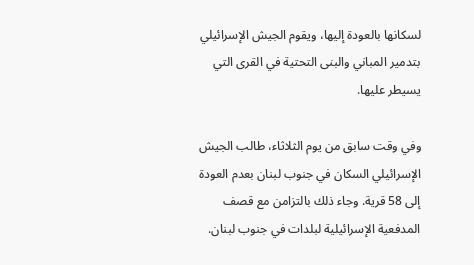لسكانها بالعودة إليها، ويقوم الجيش الإسرائيلي بتدمير المباني والبنى التحتية في القرى التي يسيطر عليها.

وفي وقت سابق من يوم الثلاثاء، طالب الجيش الإسرائيلي السكان في جنوب لبنان بعدم العودة إلى 58 قرية. وجاء ذلك بالتزامن مع قصف المدفعية الإسرائيلية لبلدات في جنوب لبنان.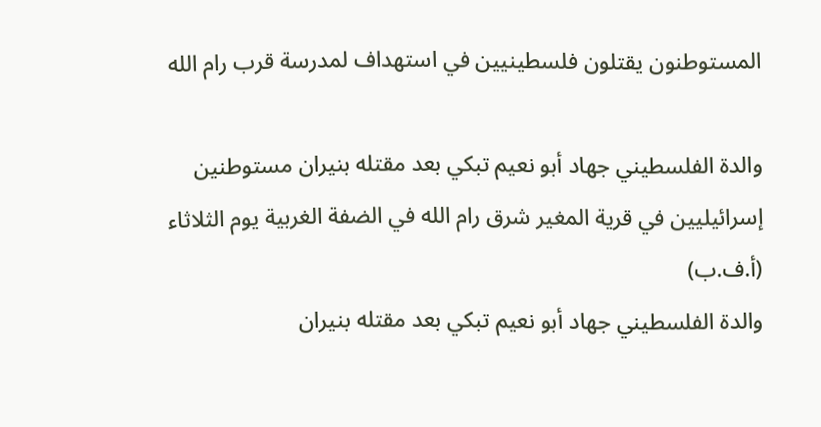المستوطنون يقتلون فلسطينيين في استهداف لمدرسة قرب رام الله

والدة الفلسطيني جهاد أبو نعيم تبكي بعد مقتله بنيران مستوطنين إسرائيليين في قرية المغير شرق رام الله في الضفة الغربية يوم الثلاثاء (أ.ف.ب)
والدة الفلسطيني جهاد أبو نعيم تبكي بعد مقتله بنيران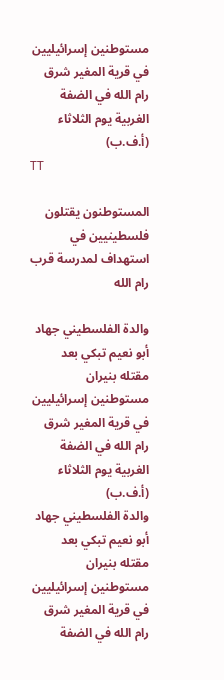مستوطنين إسرائيليين في قرية المغير شرق رام الله في الضفة الغربية يوم الثلاثاء (أ.ف.ب)
TT

المستوطنون يقتلون فلسطينيين في استهداف لمدرسة قرب رام الله

والدة الفلسطيني جهاد أبو نعيم تبكي بعد مقتله بنيران مستوطنين إسرائيليين في قرية المغير شرق رام الله في الضفة الغربية يوم الثلاثاء (أ.ف.ب)
والدة الفلسطيني جهاد أبو نعيم تبكي بعد مقتله بنيران مستوطنين إسرائيليين في قرية المغير شرق رام الله في الضفة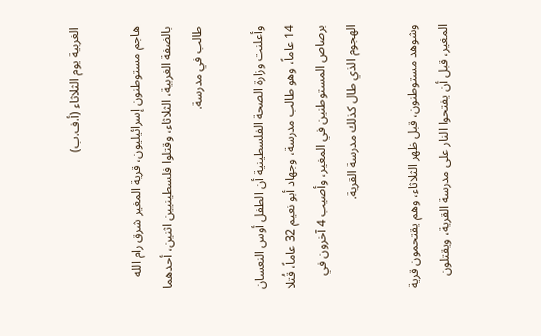الغربية يوم الثلاثاء (أ.ف.ب)

هاجم مستوطنون إسرائيليون، قرية المغير شرق رام الله بالضفة الغربية، الثلاثاء، وقتلوا فلسطينيين اثنين، أحدهما طالب في مدرسة.

وأعلنت وزارة الصحة الفلسطينية أن الطفل أوس النعسان 14 عاماً، وهو طالب مدرسة، وجهاد أبو نعيم 32 عاماً، قُتلا برصاص المستوطنين في المغير، وأصيب 4 آخرون في الهجوم الذي طال كذلك مدرسة القرية.

وشوهد مستوطنون، قبل ظهر الثلاثاء، وهم يقتحمون قرية المغير، قبل أن يفتحوا النار على مدرسة القرية، ويقتلون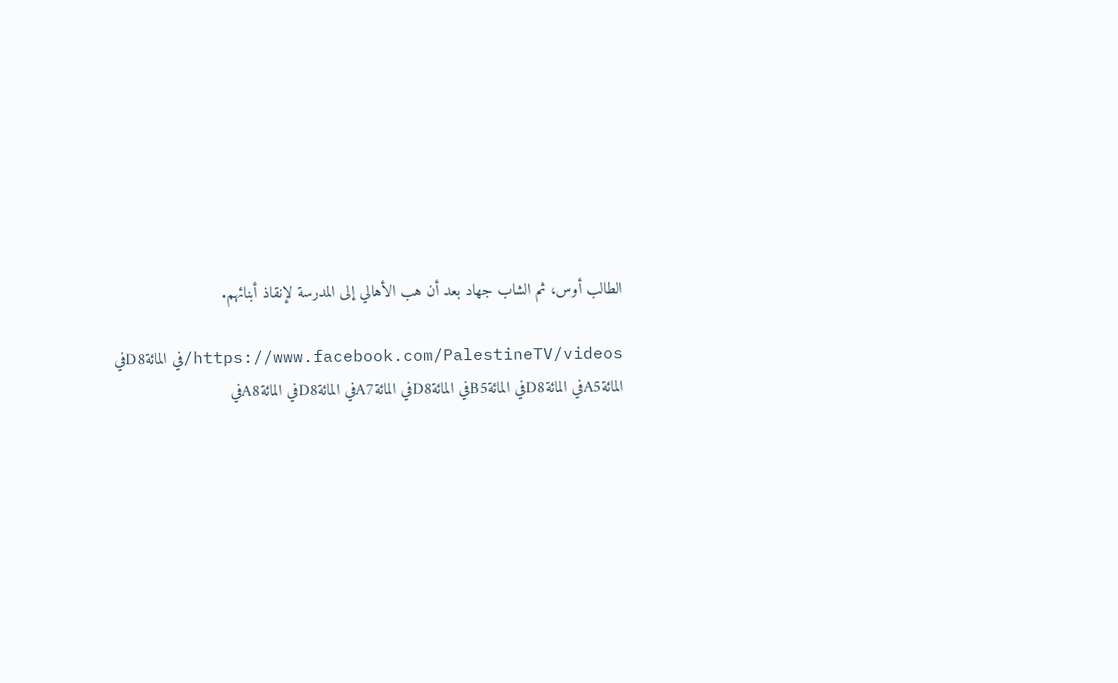الطالب أوس، ثم الشاب جهاد بعد أن هب الأهالي إلى المدرسة لإنقاذ أبنائهم.

https://www.facebook.com/PalestineTV/videos/في المائةD8في المائةA5في المائةD8في المائةB5في المائةD8في المائةA7في المائةD8في المائةA8في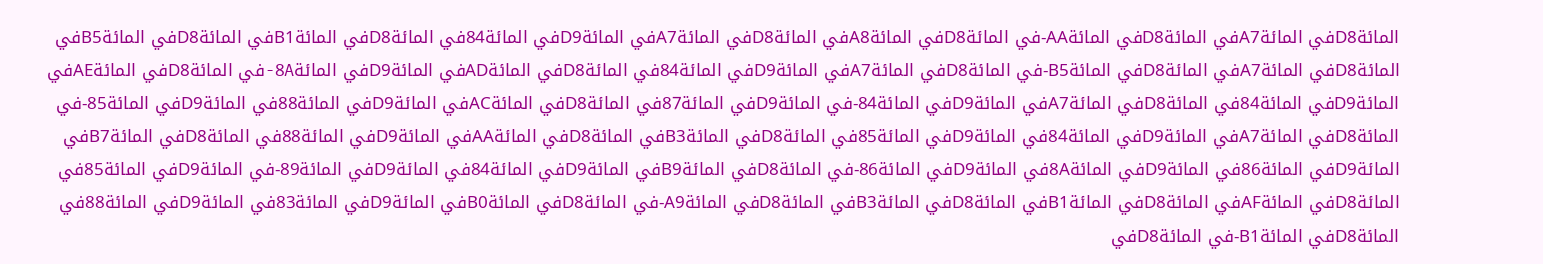المائةD8في المائةA7في المائةD8في المائةAA-في المائةD8في المائةA8في المائةD8في المائةA7في المائةD9في المائة84في المائةD8في المائةB1في المائةD8في المائةB5في المائةD8في المائةA7في المائةD8في المائةB5-في المائةD8في المائةA7في المائةD9في المائة84في المائةD8في المائةADفي المائةD9في المائة8A-في المائةD8في المائةAEفي المائةD9في المائة84في المائةD8في المائةA7في المائةD9في المائة84-في المائةD9في المائة87في المائةD8في المائةACفي المائةD9في المائة88في المائةD9في المائة85-في المائةD8في المائةA7في المائةD9في المائة84في المائةD9في المائة85في المائةD8في المائةB3في المائةD8في المائةAAفي المائةD9في المائة88في المائةD8في المائةB7في المائةD9في المائة86في المائةD9في المائة8Aفي المائةD9في المائة86-في المائةD8في المائةB9في المائةD9في المائة84في المائةD9في المائة89-في المائةD9في المائة85في المائةD8في المائةAFفي المائةD8في المائةB1في المائةD8في المائةB3في المائةD8في المائةA9-في المائةD8في المائةB0في المائةD9في المائة83في المائةD9في المائة88في المائةD8في المائةB1-في المائةD8في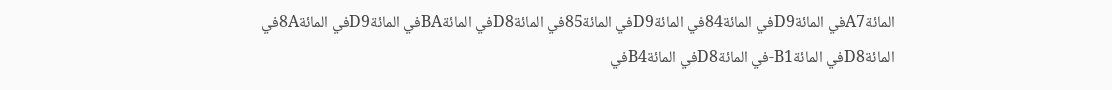المائةA7في المائةD9في المائة84في المائةD9في المائة85في المائةD8في المائةBAفي المائةD9في المائة8Aفي المائةD8في المائةB1-في المائةD8في المائةB4في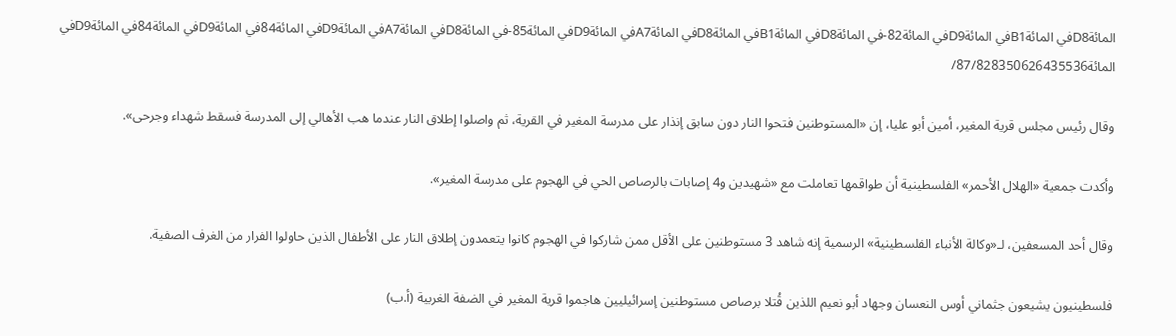المائةD8في المائةB1في المائةD9في المائة82-في المائةD8في المائةB1في المائةD8في المائةA7في المائةD9في المائة85-في المائةD8في المائةA7في المائةD9في المائة84في المائةD9في المائة84في المائةD9في المائة87/828350626435536/

وقال رئيس مجلس قرية المغير، أمين أبو عليا، إن «المستوطنين فتحوا النار دون سابق إنذار على مدرسة المغير في القرية، ثم واصلوا إطلاق النار عندما هب الأهالي إلى المدرسة فسقط شهداء وجرحى».

وأكدت جمعية «الهلال الأحمر» الفلسطينية أن طواقمها تعاملت مع «شهيدين و4 إصابات بالرصاص الحي في الهجوم على مدرسة المغير».

وقال أحد المسعفين، لـ«وكالة الأنباء الفلسطينية» الرسمية إنه شاهد 3 مستوطنين على الأقل ممن شاركوا في الهجوم كانوا يتعمدون إطلاق النار على الأطفال الذين حاولوا الفرار من الغرف الصفية.

فلسطينيون يشيعون جثماني أوس النعسان وجهاد أبو نعيم اللذين قُتلا برصاص مستوطنين إسرائيليين هاجموا قرية المغير في الضفة الغربية (أ.ب)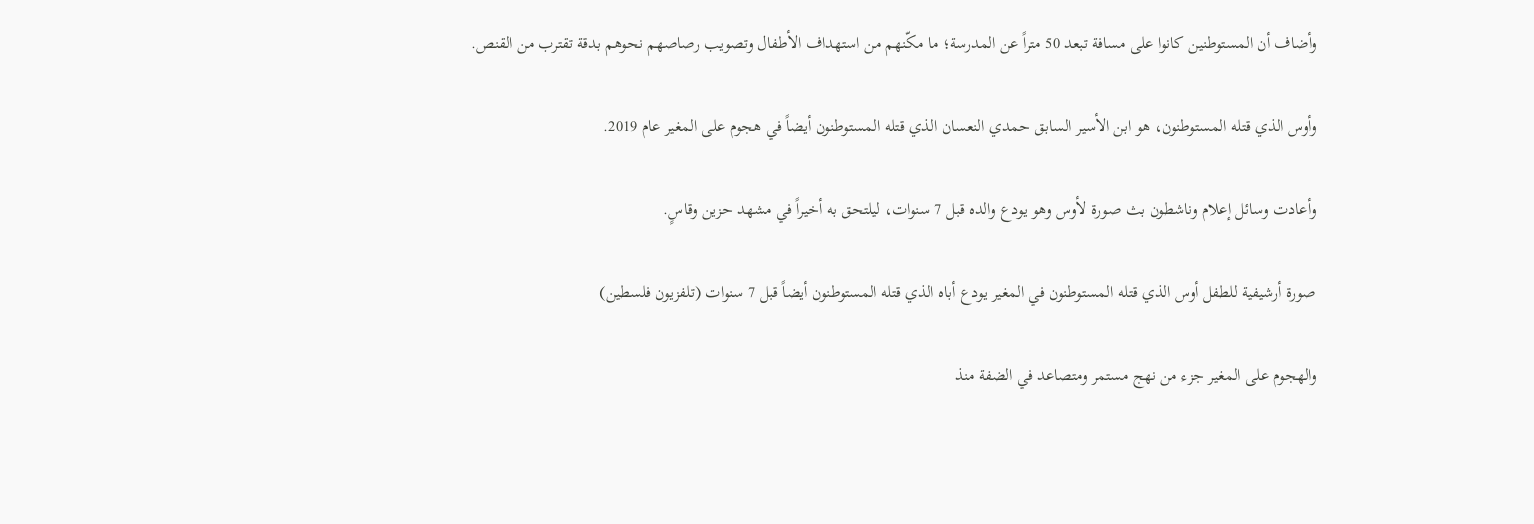وأضاف أن المستوطنين كانوا على مسافة تبعد 50 متراً عن المدرسة؛ ما مكّنهم من استهداف الأطفال وتصويب رصاصهم نحوهم بدقة تقترب من القنص.

وأوس الذي قتله المستوطنون، هو ابن الأسير السابق حمدي النعسان الذي قتله المستوطنون أيضاً في هجوم على المغير عام 2019.

وأعادت وسائل إعلام وناشطون بث صورة لأوس وهو يودع والده قبل 7 سنوات، ليلتحق به أخيراً في مشهد حزين وقاسٍ.

صورة أرشيفية للطفل أوس الذي قتله المستوطنون في المغير يودع أباه الذي قتله المستوطنون أيضاً قبل 7 سنوات (تلفزيون فلسطين)

والهجوم على المغير جزء من نهج مستمر ومتصاعد في الضفة منذ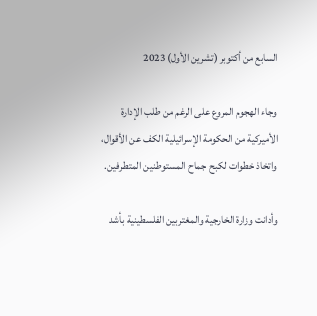السابع من أكتوبر (تشرين الأول) 2023

وجاء الهجوم المروع على الرغم من طلب الإدارة الأميركية من الحكومة الإسرائيلية الكف عن الأقوال، واتخاذ خطوات لكبح جماح المستوطنين المتطرفين.

وأدانت وزارة الخارجية والمغتربين الفلسطينية بأشد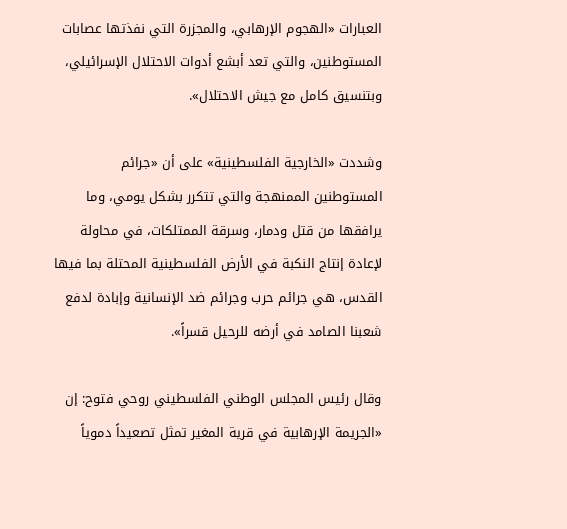العبارات «الهجوم الإرهابي، والمجزرة التي نفذتها عصابات المستوطنين، والتي تعد أبشع أدوات الاحتلال الإسرائيلي، وبتنسيق كامل مع جيش الاحتلال».

وشددت «الخارجية الفلسطينية» على أن «جرائم المستوطنين الممنهجة والتي تتكرر بشكل يومي، وما يرافقها من قتل ودمار، وسرقة الممتلكات، في محاولة لإعادة إنتاج النكبة في الأرض الفلسطينية المحتلة بما فيها القدس، هي جرائم حرب وجرائم ضد الإنسانية وإبادة لدفع شعبنا الصامد في أرضه للرحيل قسراً».

وقال رئيس المجلس الوطني الفلسطيني روحي فتوح: إن «الجريمة الإرهابية في قرية المغير تمثل تصعيداً دموياً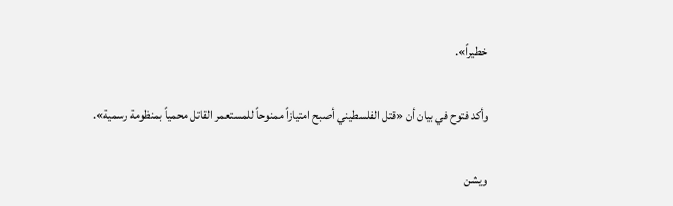خطيراً».

وأكد فتوح في بيان أن «قتل الفلسطيني أصبح امتيازاً ممنوحاً للمستعمر القاتل محمياً بمنظومة رسمية».

ويشن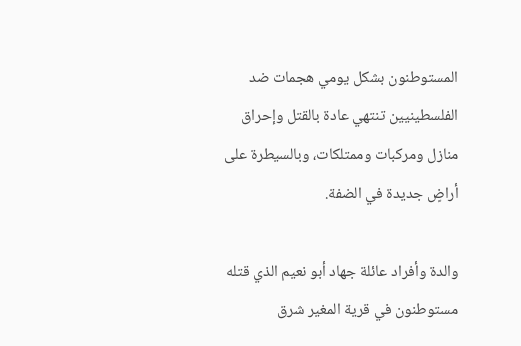المستوطنون بشكل يومي هجمات ضد الفلسطينيين تنتهي عادة بالقتل وإحراق منازل ومركبات وممتلكات، وبالسيطرة على أراضٍ جديدة في الضفة.

والدة وأفراد عائلة جهاد أبو نعيم الذي قتله مستوطنون في قرية المغير شرق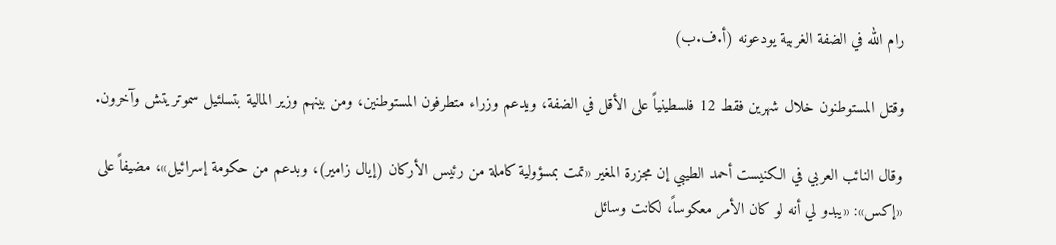رام الله في الضفة الغربية يودعونه (أ.ف.ب)

وقتل المستوطنون خلال شهرين فقط 12 فلسطينياً على الأقل في الضفة، ويدعم وزراء متطرفون المستوطنين، ومن بينهم وزير المالية بتسلئيل سموتريتش وآخرون.

وقال النائب العربي في الكنيست أحمد الطيبي إن مجزرة المغير «تمت بمسؤولية كاملة من رئيس الأركان (إيال زامير)، وبدعم من حكومة إسرائيل»، مضيفاً على «إكس»: «يبدو لي أنه لو كان الأمر معكوساً، لكانت وسائل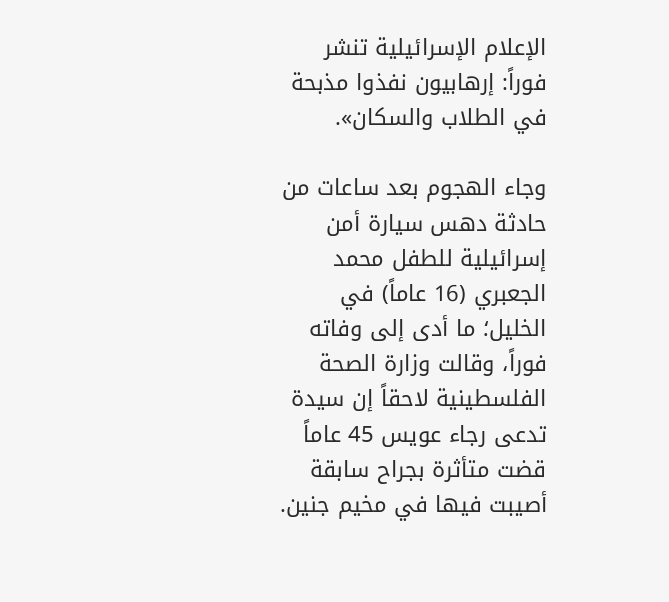الإعلام الإسرائيلية تنشر فوراً: إرهابيون نفذوا مذبحة في الطلاب والسكان».

وجاء الهجوم بعد ساعات من حادثة دهس سيارة أمن إسرائيلية للطفل محمد الجعبري (16 عاماً) في الخليل؛ ما أدى إلى وفاته فوراً، وقالت وزارة الصحة الفلسطينية لاحقاً إن سيدة تدعى رجاء عويس 45 عاماً قضت متأثرة بجراح سابقة أصيبت فيها في مخيم جنين.